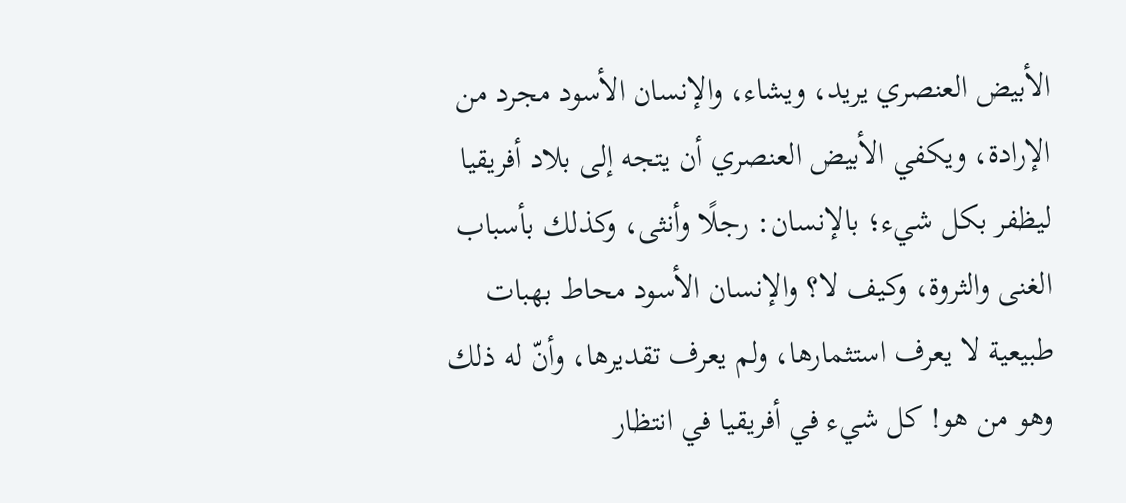الأبيض العنصري يريد، ويشاء، والإنسان الأسود مجرد من الإرادة، ويكفي الأبيض العنصري أن يتجه إلى بلاد أفريقيا ليظفر بكل شيء؛ بالإنسان: رجلًا وأنثى، وكذلك بأسباب الغنى والثروة، وكيف لا؟ والإنسان الأسود محاط بهبات طبيعية لا يعرف استثمارها، ولم يعرف تقديرها، وأنّ له ذلك وهو من هو! كل شيء في أفريقيا في انتظار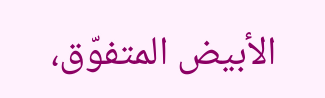الأبيض المتفوّق،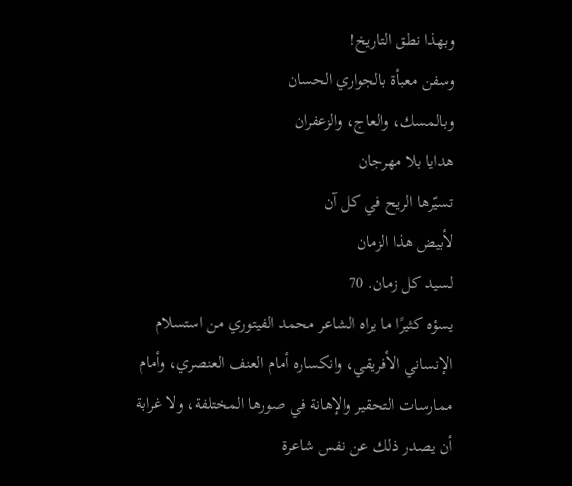وبهذا نطق التاريخ!
وسفن معبأة بالجواري الحسان
وبالمسك، والعاج، والزعفران
هدايا بلا مهرجان
تسيّرها الريح في كل آن
لأبيض هذا الزمان
لسيد كل زمان. 70
يسؤه كثيرًا ما يراه الشاعر محمد الفيتوري من استسلام الإنساني الأفريقي، وانكساره أمام العنف العنصري، وأمام ممارسات التحقير والإهانة في صورها المختلفة، ولا غرابة أن يصدر ذلك عن نفس شاعرة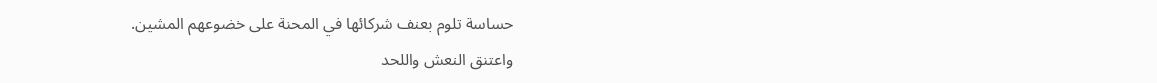حساسة تلوم بعنف شركائها في المحنة على خضوعهم المشين.
واعتنق النعش واللحد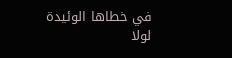في خطاها الوئيدة
لولا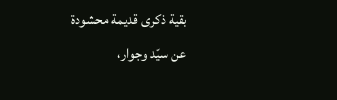بقية ذكرى قديمة محشودة
عن سيّد وجوار،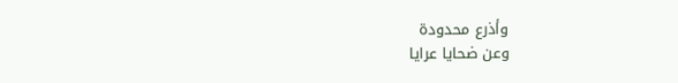وأذرع محدودة
وعن ضحايا عرايا